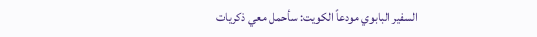السفير البابوي مودعاً الكويت: سأحمل معي ذكريات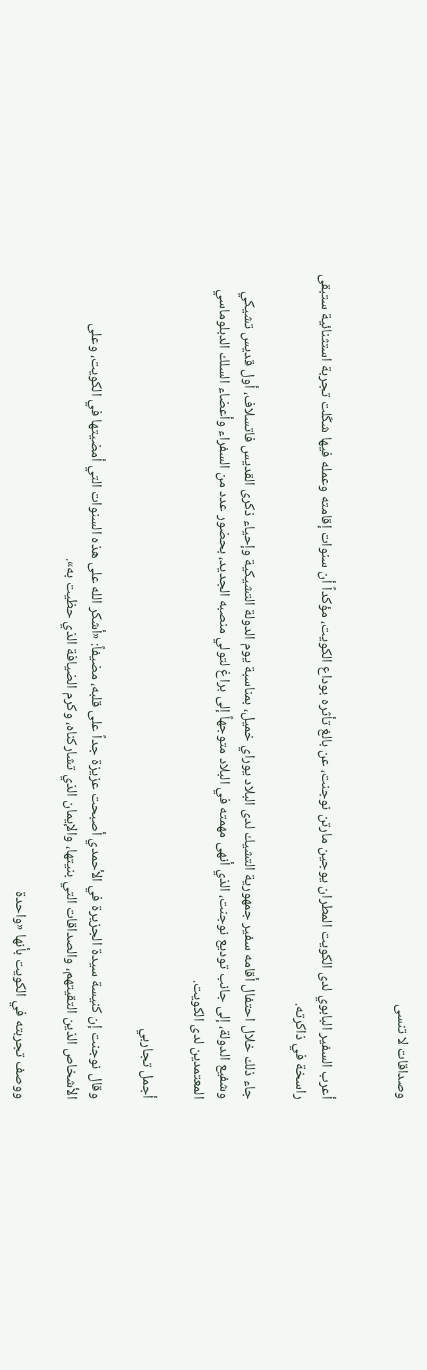وصداقات لا تنسى


أعرب السفير البابوي لدى الكويت المطران يوجين مارتن نوجنت، عن بالغ تأثره بوداع الكويت، مؤكداً أن سنوات إقامته وعمله فيها شكّلت تجربة استثنائية ستبقى راسخة في ذاكرته.

جاء ذلك خلال احتفال أقامه سفير جمهورية التشيك لدى البلاد يوراي خميل، بمناسبة يوم الدولة التشيكية وإحياء ذكرى القديس فاتسلاف، أول قديس تشيكي وشفيع الدولة، إلى جانب توديع نوجنت، الذي أنهى مهمته في البلاد متوجهاً إلى براغ لتولي منصبه الجديد، بحضور عدد من السفراء وأعضاء السلك الدبلوماسي المعتمدين لدى الكويت.

أجمل تجاربي

وقال نوجنت إن كنيسة سيدة الجزيرة في الأحمدي أصبحت عزيزة جداً على قلبه، مضيفاً: «أشكر الله على هذه السنوات التي أمضيتها في الكويت، وعلى الأشخاص الذين التقيتهم، والصداقات التي بنيتها، والإيمان الذي تشاركناه، وكرم الضيافة الذي حظيت به».

ووصف تجربته في الكويت بأنها «واحدة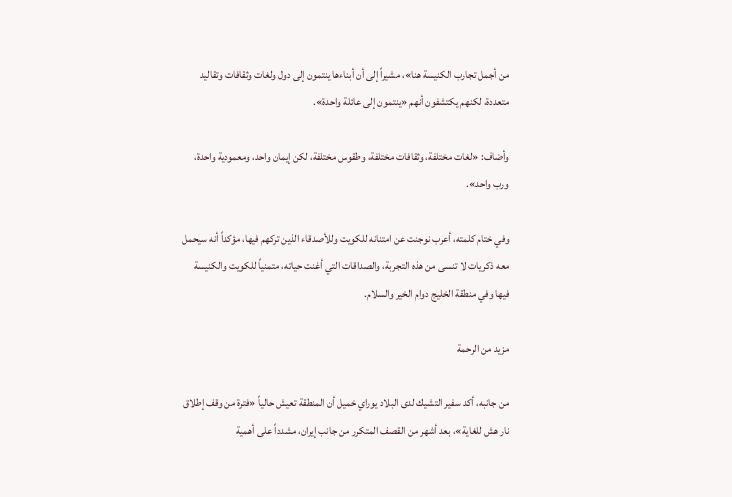من أجمل تجارب الكنيسة هنا»، مشيراً إلى أن أبناءها ينتمون إلى دول ولغات وثقافات وتقاليد متعددة، لكنهم يكتشفون أنهم «ينتمون إلى عائلة واحدة».

وأضاف: «لغات مختلفة، وثقافات مختلفة، وطقوس مختلفة، لكن إيمان واحد، ومعمودية واحدة، ورب واحد».

وفي ختام كلمته، أعرب نوجنت عن امتنانه للكويت وللأصدقاء الذين تركهم فيها، مؤكداً أنه سيحمل معه ذكريات لا تنسى من هذه التجربة، والصداقات التي أغنت حياته، متمنياً للكويت والكنيسة فيها وفي منطقة الخليج دوام الخير والسلام.

مزيد من الرحمة

من جانبه، أكد سفير التشيك لدى البلاد يوراي خميل أن المنطقة تعيش حالياً «فترة من وقف إطلاق نار هش للغاية»، بعد أشهر من القصف المتكرر من جانب إيران، مشدداً على أهمية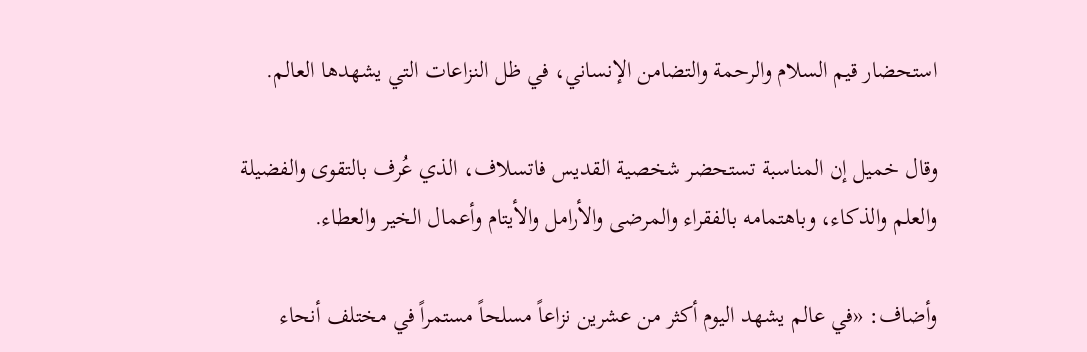استحضار قيم السلام والرحمة والتضامن الإنساني، في ظل النزاعات التي يشهدها العالم.

وقال خميل إن المناسبة تستحضر شخصية القديس فاتسلاف، الذي عُرف بالتقوى والفضيلة والعلم والذكاء، وباهتمامه بالفقراء والمرضى والأرامل والأيتام وأعمال الخير والعطاء.

وأضاف: «في عالم يشهد اليوم أكثر من عشرين نزاعاً مسلحاً مستمراً في مختلف أنحاء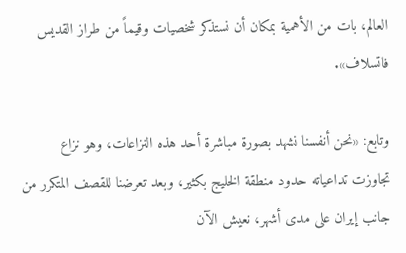العالم، بات من الأهمية بمكان أن نستذكر شخصيات وقيماً من طراز القديس فاتسلاف».

وتابع: «نحن أنفسنا نشهد بصورة مباشرة أحد هذه النزاعات، وهو نزاع تجاوزت تداعياته حدود منطقة الخليج بكثير، وبعد تعرضنا للقصف المتكرر من جانب إيران على مدى أشهر، نعيش الآن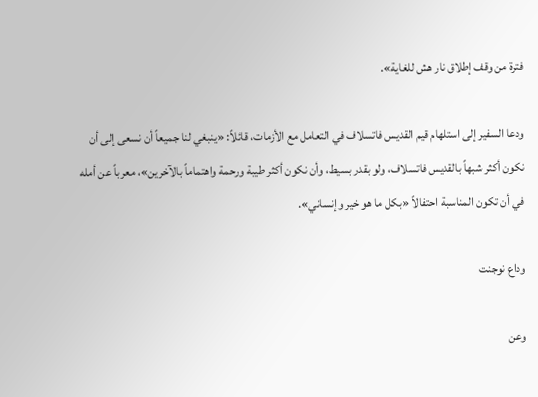فترة من وقف إطلاق نار هش للغاية».

ودعا السفير إلى استلهام قيم القديس فاتسلاف في التعامل مع الأزمات، قائلاً: «ينبغي لنا جميعاً أن نسعى إلى أن نكون أكثر شبهاً بالقديس فاتسلاف، ولو بقدر بسيط، وأن نكون أكثر طيبة ورحمة واهتماماً بالآخرين»، معرباً عن أمله في أن تكون المناسبة احتفالاً «بكل ما هو خير وإنساني».

وداع نوجنت

وعن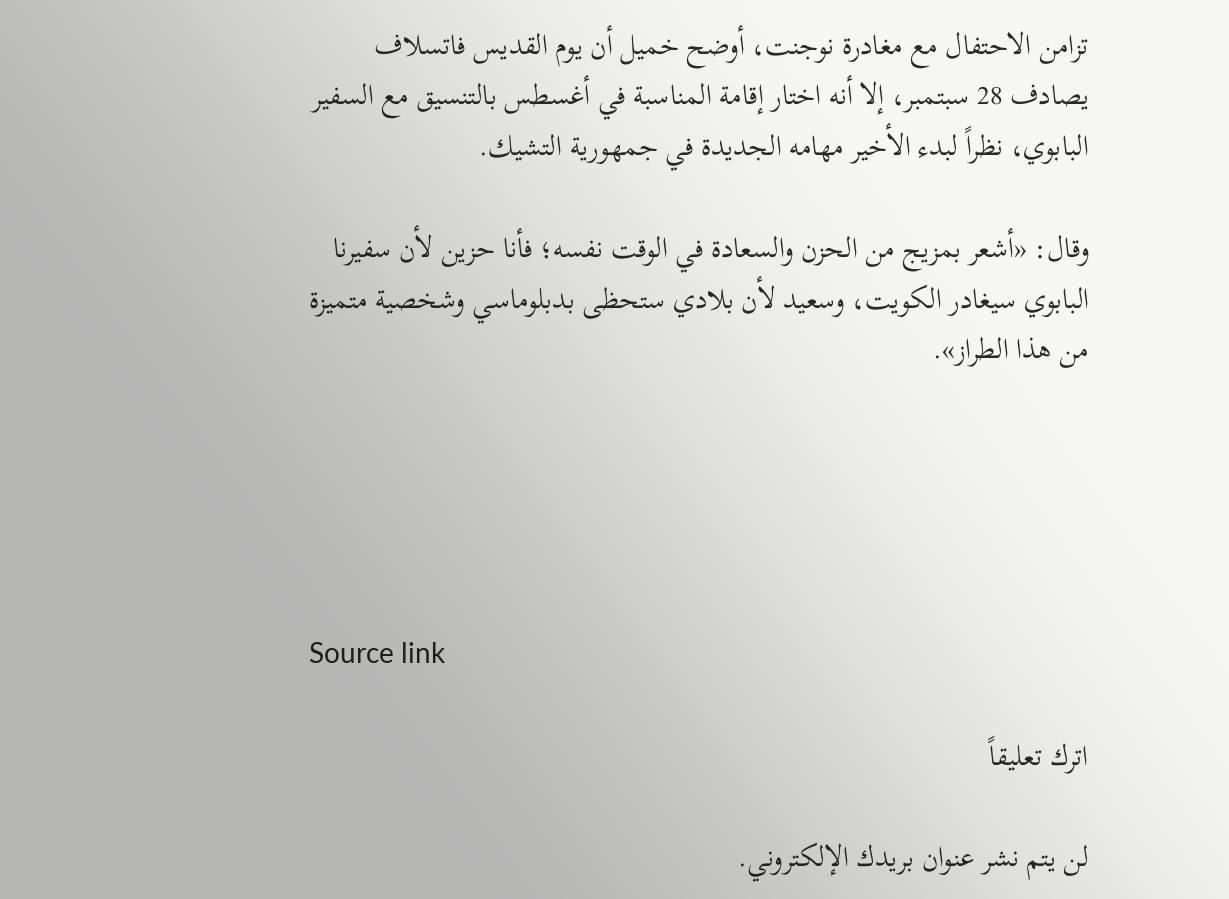تزامن الاحتفال مع مغادرة نوجنت، أوضح خميل أن يوم القديس فاتسلاف يصادف 28 سبتمبر، إلا أنه اختار إقامة المناسبة في أغسطس بالتنسيق مع السفير البابوي، نظراً لبدء الأخير مهامه الجديدة في جمهورية التشيك.

وقال: «أشعر بمزيج من الحزن والسعادة في الوقت نفسه؛ فأنا حزين لأن سفيرنا البابوي سيغادر الكويت، وسعيد لأن بلادي ستحظى بدبلوماسي وشخصية متميزة من هذا الطراز».





Source link

اترك تعليقاً

لن يتم نشر عنوان بريدك الإلكتروني.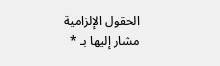الحقول الإلزامية مشار إليها بـ *